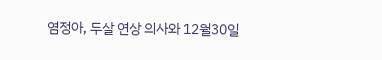염정아, 두살 연상 의사와 12월30일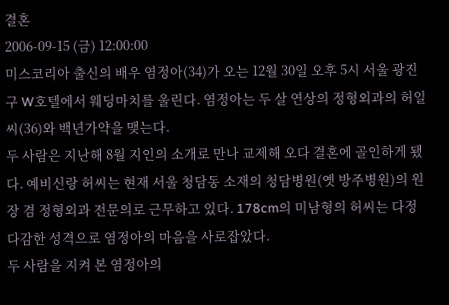결혼
2006-09-15 (금) 12:00:00
미스코리아 출신의 배우 염정아(34)가 오는 12월 30일 오후 5시 서울 광진구 W호텔에서 웨딩마치를 울린다. 염정아는 두 살 연상의 정형외과의 허일씨(36)와 백년가약을 맺는다.
두 사람은 지난해 8월 지인의 소개로 만나 교제해 오다 결혼에 골인하게 됐다. 예비신랑 허씨는 현재 서울 청담동 소재의 청담병원(옛 방주병원)의 원장 겸 정형외과 전문의로 근무하고 있다. 178cm의 미남형의 허씨는 다정다감한 성격으로 염정아의 마음을 사로잡았다.
두 사람을 지켜 본 염정아의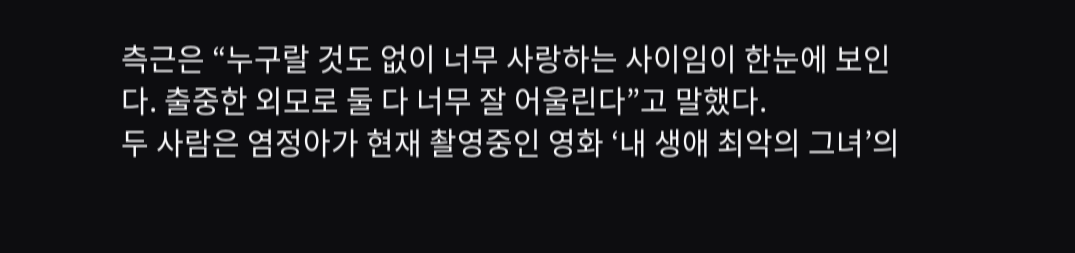측근은 “누구랄 것도 없이 너무 사랑하는 사이임이 한눈에 보인다. 출중한 외모로 둘 다 너무 잘 어울린다”고 말했다.
두 사람은 염정아가 현재 촬영중인 영화 ‘내 생애 최악의 그녀’의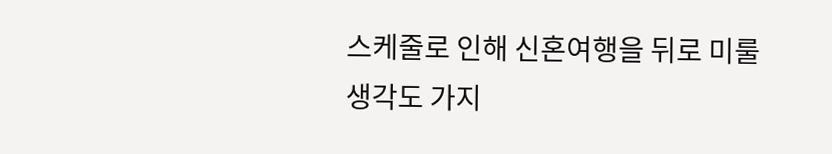스케줄로 인해 신혼여행을 뒤로 미룰 생각도 가지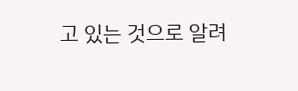고 있는 것으로 알려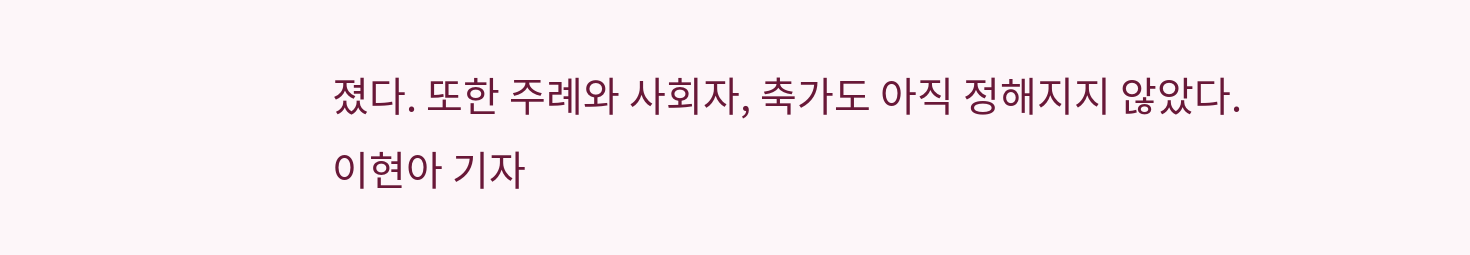졌다. 또한 주례와 사회자, 축가도 아직 정해지지 않았다.
이현아 기자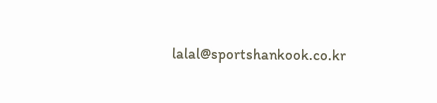lalal@sportshankook.co.kr